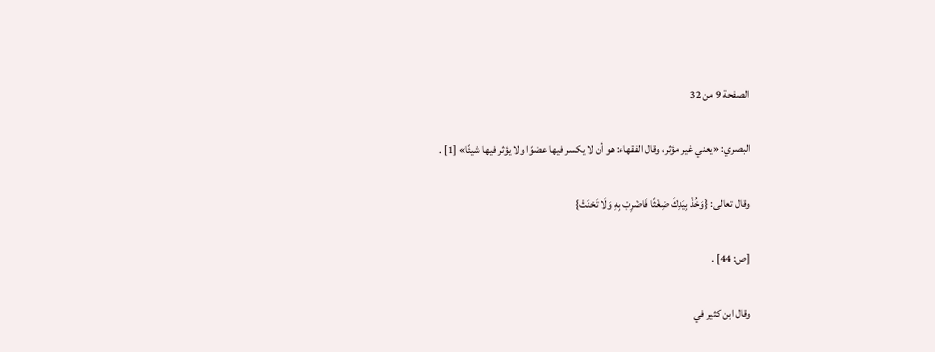الصفحة 9 من 32

البصري: «يعني غير مؤثر، وقال الفقهاء: هو أن لا يكسر فيها عضوًا ولا يؤثر فيها شيئًا» [1] .

وقال تعالى: {وَخُذْ بِيَدِكَ ضِغْثًا فَاضْرِبْ بِهِ وَلَا تَحْنَثْ}

[ص: 44] .

وقال ابن كثير في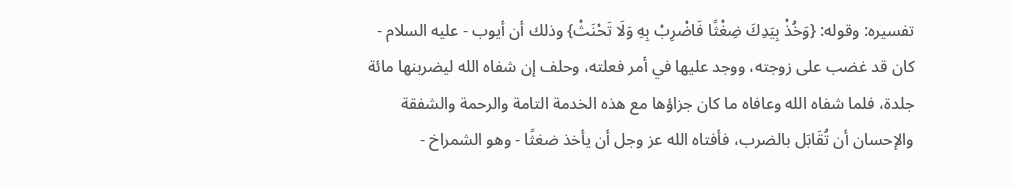تفسيره: وقوله: {وَخُذْ بِيَدِكَ ضِغْثًا فَاضْرِبْ بِهِ وَلَا تَحْنَثْ} وذلك أن أيوب - عليه السلام - كان قد غضب على زوجته، ووجد عليها في أمر فعلته، وحلف إن شفاه الله ليضربنها مائة جلدة، فلما شفاه الله وعافاه ما كان جزاؤها مع هذه الخدمة التامة والرحمة والشفقة والإحسان أن تُقَابَل بالضرب، فأفتاه الله عز وجل أن يأخذ ضغثًا - وهو الشمراخ -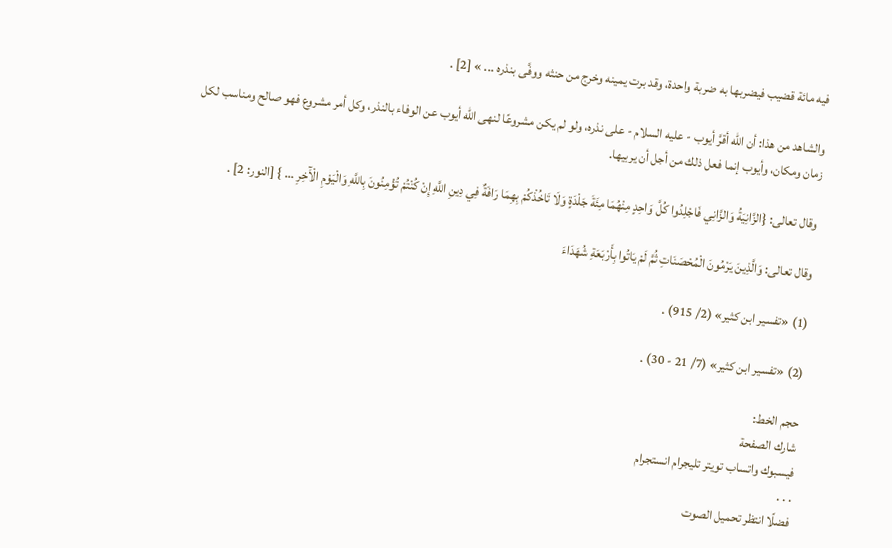فيه مائة قضيب فيضربها به ضربة واحدة، وقد برت يمينه وخرج من حنثه ووفَّى بنذره ... » [2] .

والشاهد من هذا: أن الله أقرَّ أيوب - عليه السلام - على نذره، ولو لم يكن مشروعًا لنهى الله أيوب عن الوفاء بالنذر، وكل أمر مشروع فهو صالح ومناسب لكل زمان ومكان، وأيوب إنما فعل ذلك من أجل أن يربيها.

وقال تعالى: {الزَّانِيَةُ وَالزَّانِي فَاجْلِدُوا كُلَّ وَاحِدٍ مِنْهُمَا مِئَةَ جَلْدَةٍ وَلَا تَاخُذْكُمْ بِهِمَا رَافَةٌ فِي دِينِ اللَّهِ إِنْ كُنْتُمْ تُؤْمِنُونَ بِاللَّهِ وَالْيَوْمِ الْآَخِرِ ... } [النور: 2] .

وقال تعالى: وَالَّذِينَ يَرْمُونَ الْمُحْصَنَاتِ ثُمَّ لَمْ يَاتُوا بِأَرْبَعَةِ شُهَدَاءَ

(1) «تفسير ابن كثير» (2/ 915) .

(2) «تفسير ابن كثير» (7/ 21 - 30) .

حجم الخط:
شارك الصفحة
فيسبوك واتساب تويتر تليجرام انستجرام
. . .
فضلًا انتظر تحميل الصوت